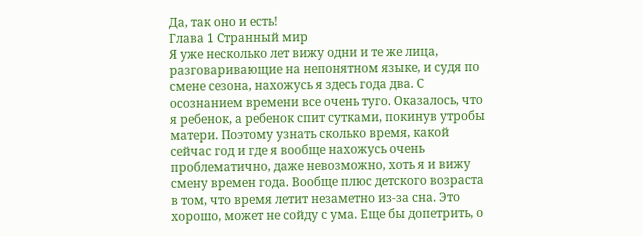Да, так оно и есть!
Глава 1 Странный мир
Я уже несколько лет вижу одни и те же лица, разговаривающие на непонятном языке, и судя по смене сезона, нахожусь я здесь года два. С осознанием времени все очень туго. Оказалось, что я ребенок, а ребенок спит сутками, покинув утробы матери. Поэтому узнать сколько время, какой сейчас год и где я вообще нахожусь очень проблематично, даже невозможно, хоть я и вижу смену времен года. Вообще плюс детского возраста в том, что время летит незаметно из-за сна. Это хорошо, может не сойду с ума. Еще бы допетрить, о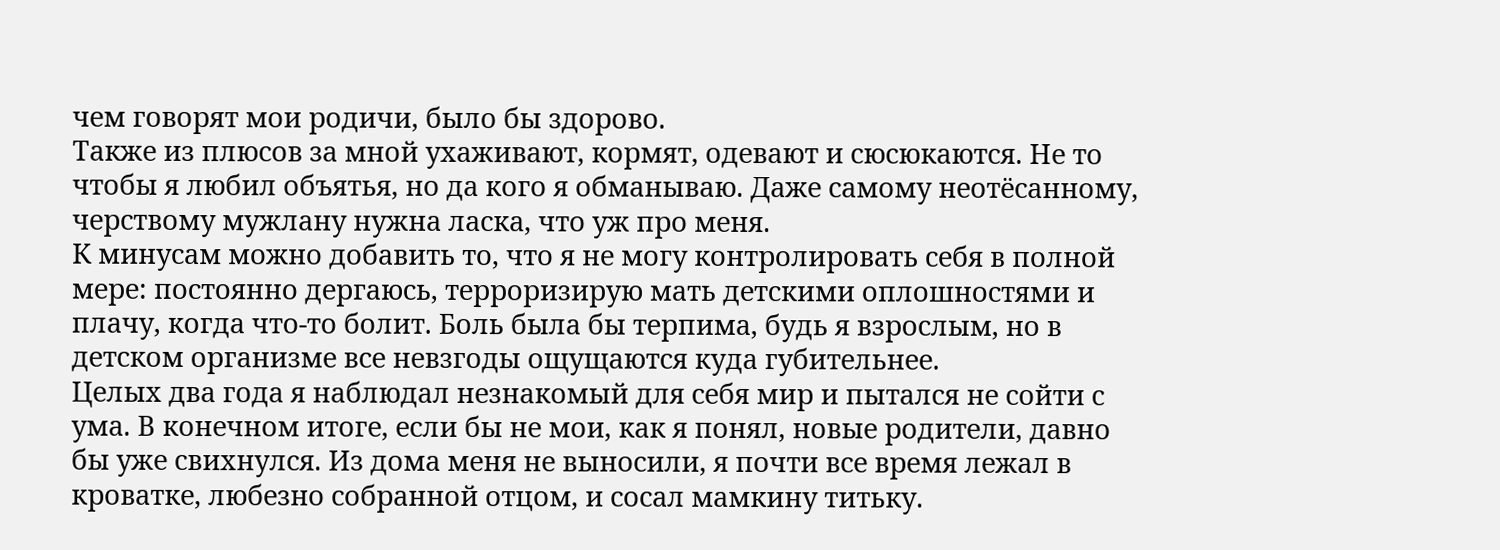чем говорят мои родичи, было бы здорово.
Также из плюсов за мной ухаживают, кормят, одевают и сюсюкаются. Не то чтобы я любил объятья, но да кого я обманываю. Даже самому неотёсанному, черствому мужлану нужна ласка, что уж про меня.
К минусам можно добавить то, что я не могу контролировать себя в полной мере: постоянно дергаюсь, терроризирую мать детскими оплошностями и плачу, когда что-то болит. Боль была бы терпима, будь я взрослым, но в детском организме все невзгоды ощущаются куда губительнее.
Целых два года я наблюдал незнакомый для себя мир и пытался не сойти с ума. В конечном итоге, если бы не мои, как я понял, новые родители, давно бы уже свихнулся. Из дома меня не выносили, я почти все время лежал в кроватке, любезно собранной отцом, и сосал мамкину титьку.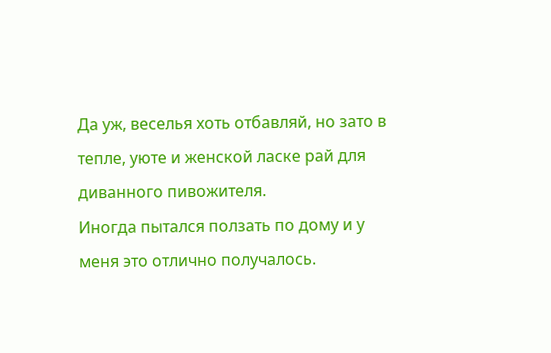Да уж, веселья хоть отбавляй, но зато в тепле, уюте и женской ласке рай для диванного пивожителя.
Иногда пытался ползать по дому и у меня это отлично получалось.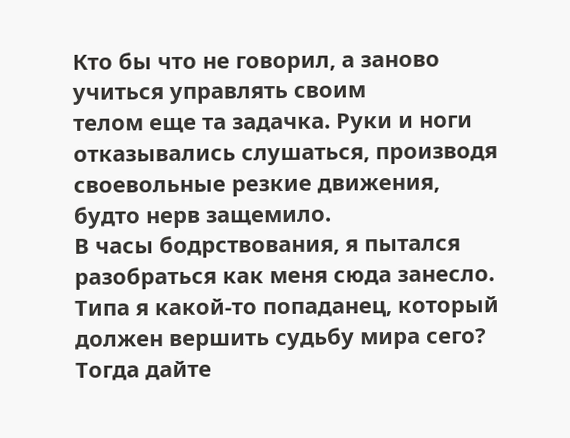Кто бы что не говорил, а заново учиться управлять своим
телом еще та задачка. Руки и ноги отказывались слушаться, производя своевольные резкие движения, будто нерв защемило.
В часы бодрствования, я пытался разобраться как меня сюда занесло.
Типа я какой-то попаданец, который должен вершить судьбу мира сего? Тогда дайте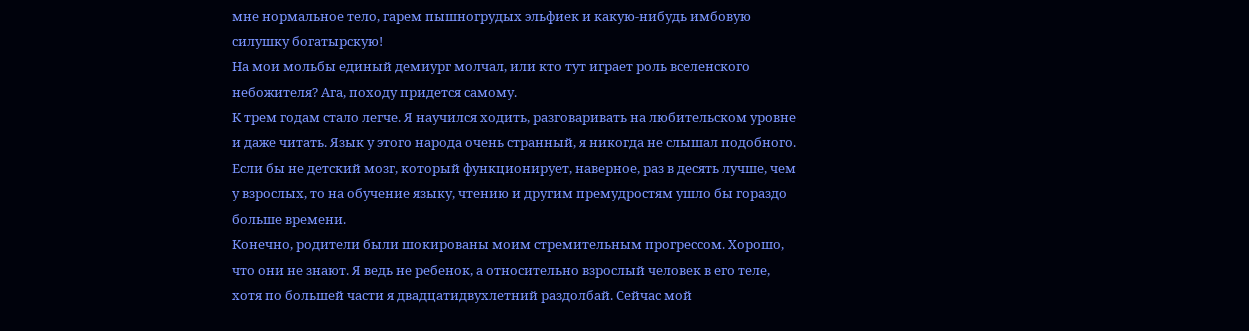мне нормальное тело, гарем пышногрудых эльфиек и какую-нибудь имбовую силушку богатырскую!
На мои мольбы единый демиург молчал, или кто тут играет роль вселенского небожителя? Ага, походу придется самому.
К трем годам стало легче. Я научился ходить, разговаривать на любительском уровне и даже читать. Язык у этого народа очень странный, я никогда не слышал подобного. Если бы не детский мозг, который функционирует, наверное, раз в десять лучше, чем у взрослых, то на обучение языку, чтению и другим премудростям ушло бы гораздо больше времени.
Конечно, родители были шокированы моим стремительным прогрессом. Хорошо, что они не знают. Я ведь не ребенок, а относительно взрослый человек в его теле, хотя по большей части я двадцатидвухлетний раздолбай. Сейчас мой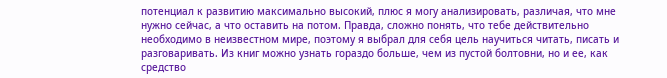потенциал к развитию максимально высокий, плюс я могу анализировать, различая, что мне нужно сейчас, а что оставить на потом. Правда, сложно понять, что тебе действительно необходимо в неизвестном мире, поэтому я выбрал для себя цель научиться читать, писать и разговаривать. Из книг можно узнать гораздо больше, чем из пустой болтовни, но и ее, как средство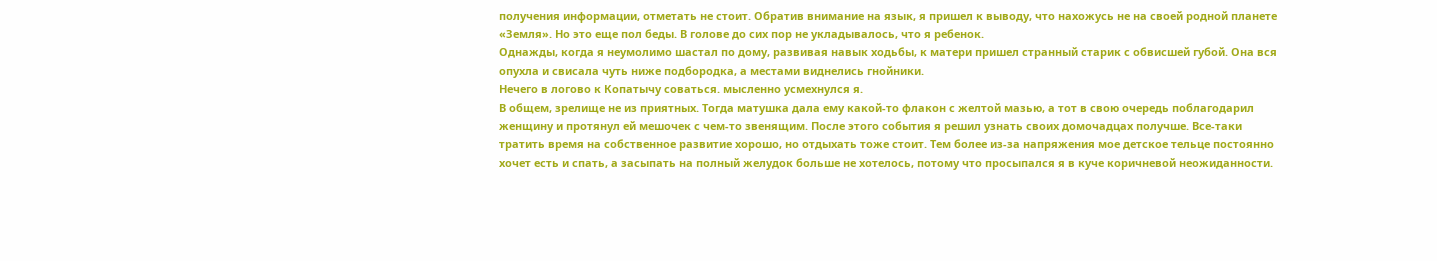получения информации, отметать не стоит. Обратив внимание на язык, я пришел к выводу, что нахожусь не на своей родной планете «Земля». Но это еще пол беды. В голове до сих пор не укладывалось, что я ребенок.
Однажды, когда я неумолимо шастал по дому, развивая навык ходьбы, к матери пришел странный старик с обвисшей губой. Она вся опухла и свисала чуть ниже подбородка, а местами виднелись гнойники.
Нечего в логово к Копатычу соваться. мысленно усмехнулся я.
В общем, зрелище не из приятных. Тогда матушка дала ему какой-то флакон с желтой мазью, а тот в свою очередь поблагодарил женщину и протянул ей мешочек с чем-то звенящим. После этого события я решил узнать своих домочадцах получше. Все-таки тратить время на собственное развитие хорошо, но отдыхать тоже стоит. Тем более из-за напряжения мое детское тельце постоянно хочет есть и спать, а засыпать на полный желудок больше не хотелось, потому что просыпался я в куче коричневой неожиданности.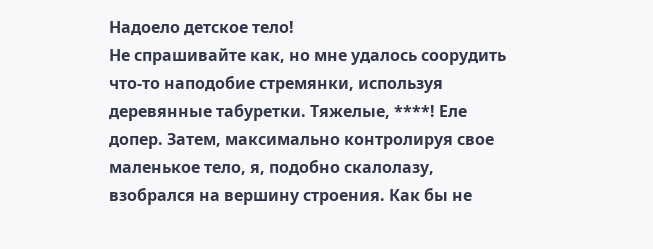Надоело детское тело!
Не спрашивайте как, но мне удалось соорудить что-то наподобие стремянки, используя деревянные табуретки. Тяжелые, ****! Еле допер. Затем, максимально контролируя свое маленькое тело, я, подобно скалолазу, взобрался на вершину строения. Как бы не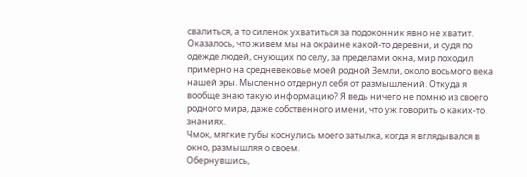свалиться, а то силенок ухватиться за подоконник явно не хватит.
Оказалось, что живем мы на окраине какой-то деревни, и судя по одежде людей, снующих по селу, за пределами окна, мир походил примерно на средневековье моей родной Земли, около восьмого века нашей эры. Мысленно отдернул себя от размышлений. Откуда я вообще знаю такую информацию? Я ведь ничего не помню из своего родного мира, даже собственного имени, что уж говорить о каких-то знаниях.
Чмок, мягкие губы коснулись моего затылка, когда я вглядывался в окно, размышляя о своем.
Обернувшись,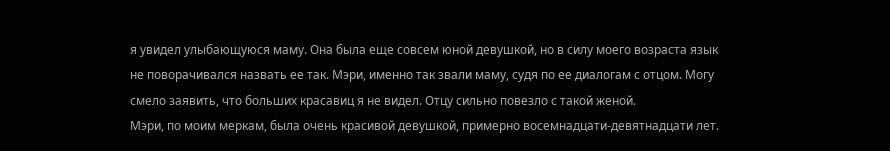я увидел улыбающуюся маму. Она была еще совсем юной девушкой, но в силу моего возраста язык не поворачивался назвать ее так. Мэри, именно так звали маму, судя по ее диалогам с отцом. Могу смело заявить, что больших красавиц я не видел. Отцу сильно повезло с такой женой.
Мэри, по моим меркам, была очень красивой девушкой, примерно восемнадцати-девятнадцати лет.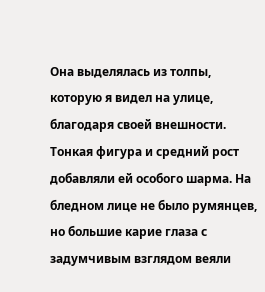Она выделялась из толпы, которую я видел на улице, благодаря своей внешности. Тонкая фигура и средний рост добавляли ей особого шарма. На бледном лице не было румянцев, но большие карие глаза с задумчивым взглядом веяли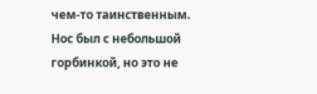чем-то таинственным. Нос был с небольшой горбинкой, но это не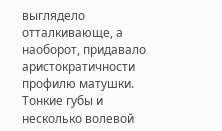выглядело отталкивающе, а наоборот, придавало аристократичности профилю матушки. Тонкие губы и несколько волевой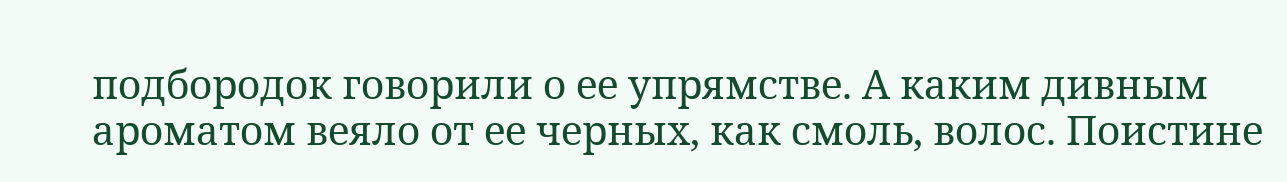подбородок говорили о ее упрямстве. А каким дивным ароматом веяло от ее черных, как смоль, волос. Поистине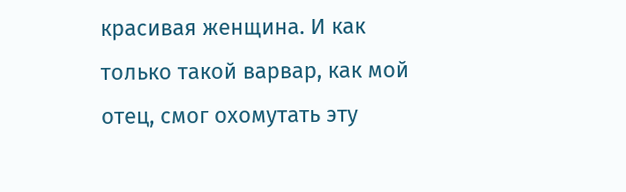красивая женщина. И как только такой варвар, как мой отец, смог охомутать эту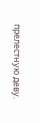прелестную деву.